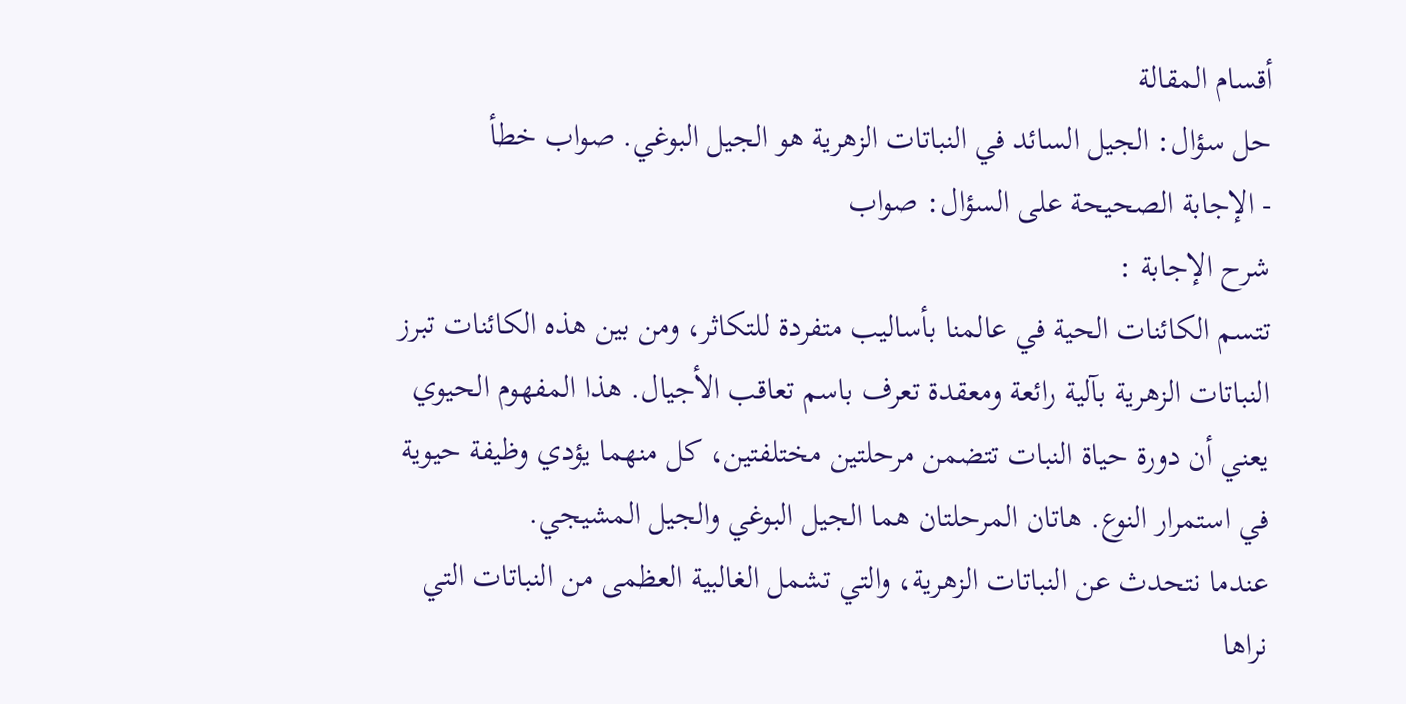أقسام المقالة
حل سؤال: الجيل السائد في النباتات الزهرية هو الجيل البوغي. صواب خطأ
- الإجابة الصحيحة على السؤال: صواب
شرح الإجابة :
تتسم الكائنات الحية في عالمنا بأساليب متفردة للتكاثر، ومن بين هذه الكائنات تبرز النباتات الزهرية بآلية رائعة ومعقدة تعرف باسم تعاقب الأجيال. هذا المفهوم الحيوي يعني أن دورة حياة النبات تتضمن مرحلتين مختلفتين، كل منهما يؤدي وظيفة حيوية في استمرار النوع. هاتان المرحلتان هما الجيل البوغي والجيل المشيجي.
عندما نتحدث عن النباتات الزهرية، والتي تشمل الغالبية العظمى من النباتات التي نراها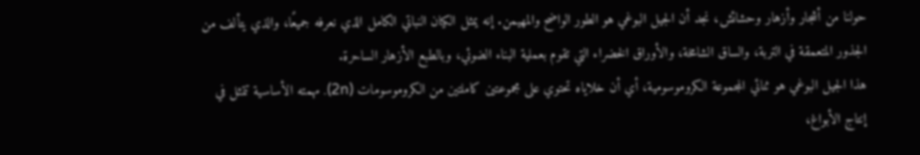حولنا من أشجار وأزهار وحشائش، نجد أن الجيل البوغي هو الطور الواضح والمهيمن. إنه يمثل الكيان النباتي الكامل الذي نعرفه جميعًا، والذي يتألف من الجذور المتعمقة في التربة، والساق الشامخة، والأوراق الخضراء التي تقوم بعملية البناء الضوئي، وبالطبع الأزهار الساحرة.
هذا الجيل البوغي هو ثنائي المجموعة الكروموسومية، أي أن خلاياه تحتوي على مجموعتين كاملتين من الكروموسومات (2n). مهمته الأساسية تتمثل في إنتاج الأبواغ،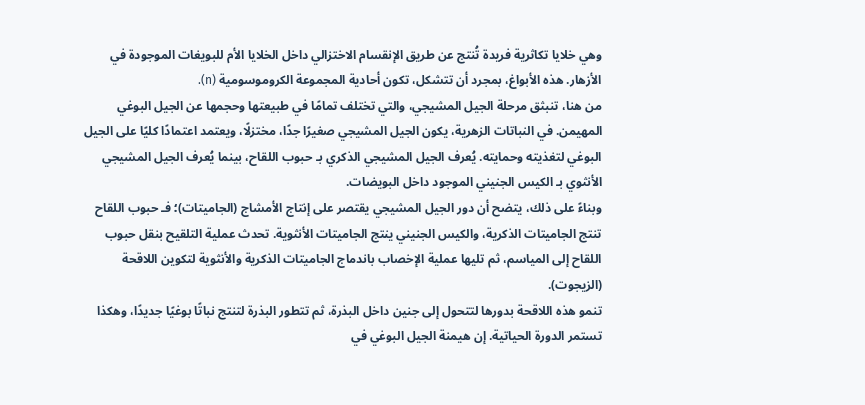وهي خلايا تكاثرية فريدة تُنتج عن طريق الإنقسام الاختزالي داخل الخلايا الأم للبويغات الموجودة في الأزهار. هذه الأبواغ، بمجرد أن تتشكل، تكون أحادية المجموعة الكروموسومية (n).
من هنا، تنبثق مرحلة الجيل المشيجي، والتي تختلف تمامًا في طبيعتها وحجمها عن الجيل البوغي المهيمن. في النباتات الزهرية، يكون الجيل المشيجي صغيرًا جدًا، مختزلًا، ويعتمد اعتمادًا كليًا على الجيل البوغي لتغذيته وحمايته. يُعرف الجيل المشيجي الذكري بـ حبوب اللقاح، بينما يُعرف الجيل المشيجي الأنثوي بـ الكيس الجنيني الموجود داخل البويضات.
وبناءً على ذلك، يتضح أن دور الجيل المشيجي يقتصر على إنتاج الأمشاج (الجاميتات)؛ فـ حبوب اللقاح تنتج الجاميتات الذكرية، والكيس الجنيني ينتج الجاميتات الأنثوية. تحدث عملية التلقيح بنقل حبوب اللقاح إلى المياسم، ثم تليها عملية الإخصاب باندماج الجاميتات الذكرية والأنثوية لتكوين اللاقحة (الزيجوت).
تنمو هذه اللاقحة بدورها لتتحول إلى جنين داخل البذرة، ثم تتطور البذرة لتنتج نباتًا بوغيًا جديدًا، وهكذا تستمر الدورة الحياتية. إن هيمنة الجيل البوغي في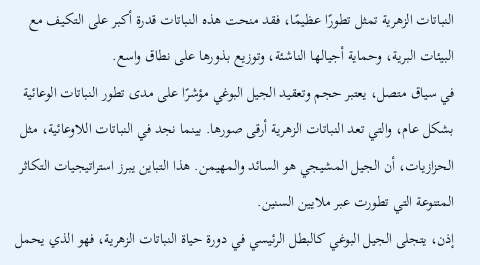النباتات الزهرية تمثل تطورًا عظيمًا، فقد منحت هذه النباتات قدرة أكبر على التكيف مع البيئات البرية، وحماية أجيالها الناشئة، وتوزيع بذورها على نطاق واسع.
في سياق متصل، يعتبر حجم وتعقيد الجيل البوغي مؤشرًا على مدى تطور النباتات الوعائية بشكل عام، والتي تعد النباتات الزهرية أرقى صورها. بينما نجد في النباتات اللاوعائية، مثل الحزازيات، أن الجيل المشيجي هو السائد والمهيمن. هذا التباين يبرز استراتيجيات التكاثر المتنوعة التي تطورت عبر ملايين السنين.
إذن، يتجلى الجيل البوغي كالبطل الرئيسي في دورة حياة النباتات الزهرية، فهو الذي يحمل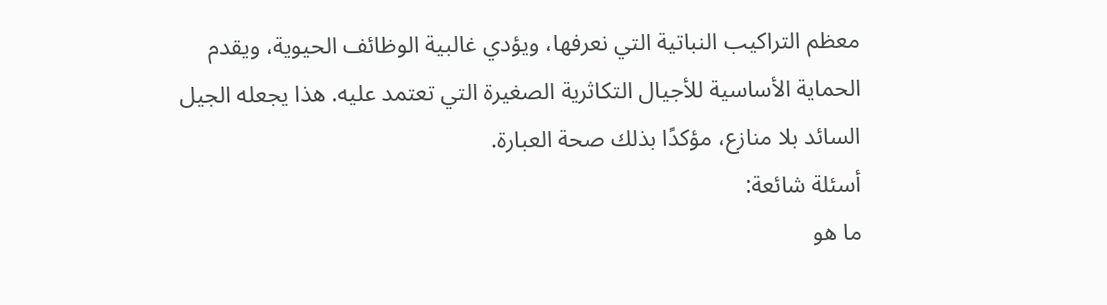معظم التراكيب النباتية التي نعرفها، ويؤدي غالبية الوظائف الحيوية، ويقدم الحماية الأساسية للأجيال التكاثرية الصغيرة التي تعتمد عليه. هذا يجعله الجيل السائد بلا منازع، مؤكدًا بذلك صحة العبارة.
أسئلة شائعة:
ما هو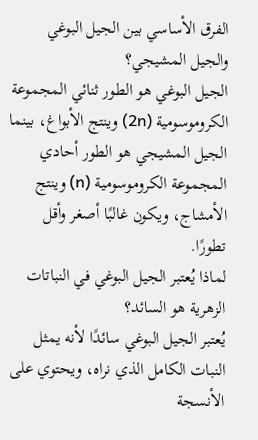الفرق الأساسي بين الجيل البوغي والجيل المشيجي؟
الجيل البوغي هو الطور ثنائي المجموعة الكروموسومية (2n) وينتج الأبواغ، بينما الجيل المشيجي هو الطور أحادي المجموعة الكروموسومية (n) وينتج الأمشاج، ويكون غالبًا أصغر وأقل تطورًا.
لماذا يُعتبر الجيل البوغي في النباتات الزهرية هو السائد؟
يُعتبر الجيل البوغي سائدًا لأنه يمثل النبات الكامل الذي نراه، ويحتوي على الأنسجة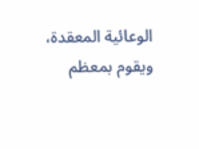الوعائية المعقدة، ويقوم بمعظم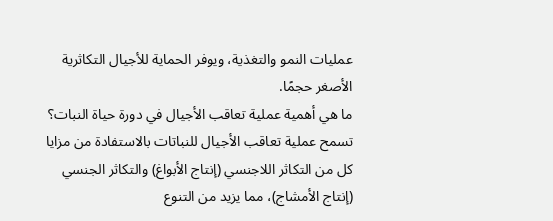عمليات النمو والتغذية، ويوفر الحماية للأجيال التكاثرية الأصغر حجمًا.
ما هي أهمية عملية تعاقب الأجيال في دورة حياة النبات؟
تسمح عملية تعاقب الأجيال للنباتات بالاستفادة من مزايا كل من التكاثر اللاجنسي (إنتاج الأبواغ) والتكاثر الجنسي (إنتاج الأمشاج)، مما يزيد من التنوع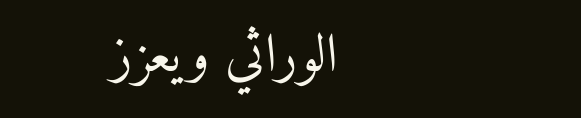الوراثي ويعزز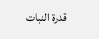قدرة النبات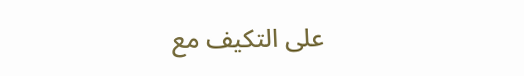على التكيف مع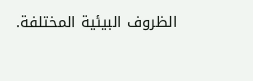الظروف البيئية المختلفة.